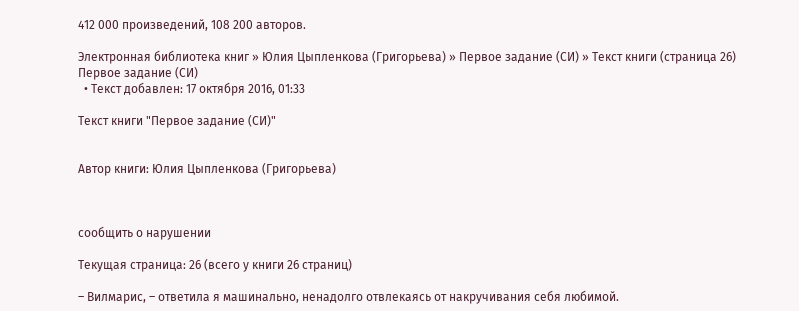412 000 произведений, 108 200 авторов.

Электронная библиотека книг » Юлия Цыпленкова (Григорьева) » Первое задание (СИ) » Текст книги (страница 26)
Первое задание (СИ)
  • Текст добавлен: 17 октября 2016, 01:33

Текст книги "Первое задание (СИ)"


Автор книги: Юлия Цыпленкова (Григорьева)



сообщить о нарушении

Текущая страница: 26 (всего у книги 26 страниц)

– Вилмарис, – ответила я машинально, ненадолго отвлекаясь от накручивания себя любимой.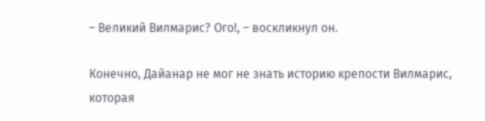– Великий Вилмарис? Ого!, – воскликнул он.

Конечно, Дайанар не мог не знать историю крепости Вилмарис, которая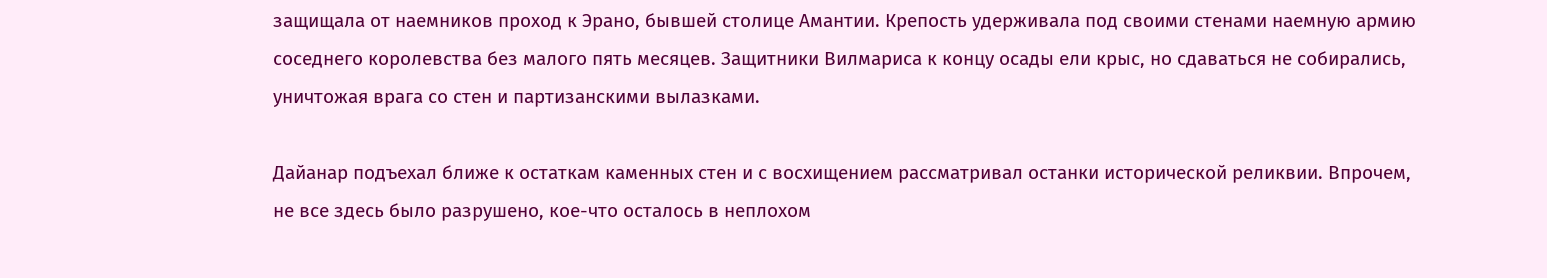защищала от наемников проход к Эрано, бывшей столице Амантии. Крепость удерживала под своими стенами наемную армию соседнего королевства без малого пять месяцев. Защитники Вилмариса к концу осады ели крыс, но сдаваться не собирались, уничтожая врага со стен и партизанскими вылазками.

Дайанар подъехал ближе к остаткам каменных стен и с восхищением рассматривал останки исторической реликвии. Впрочем, не все здесь было разрушено, кое-что осталось в неплохом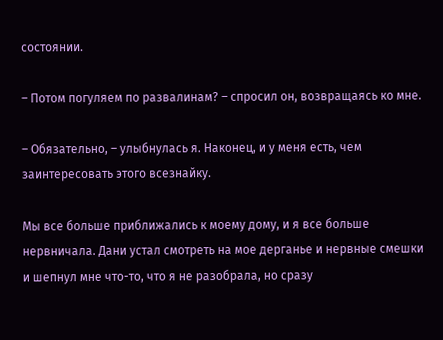состоянии.

– Потом погуляем по развалинам? – спросил он, возвращаясь ко мне.

– Обязательно, – улыбнулась я. Наконец, и у меня есть, чем заинтересовать этого всезнайку.

Мы все больше приближались к моему дому, и я все больше нервничала. Дани устал смотреть на мое дерганье и нервные смешки и шепнул мне что-то, что я не разобрала, но сразу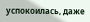успокоилась, даже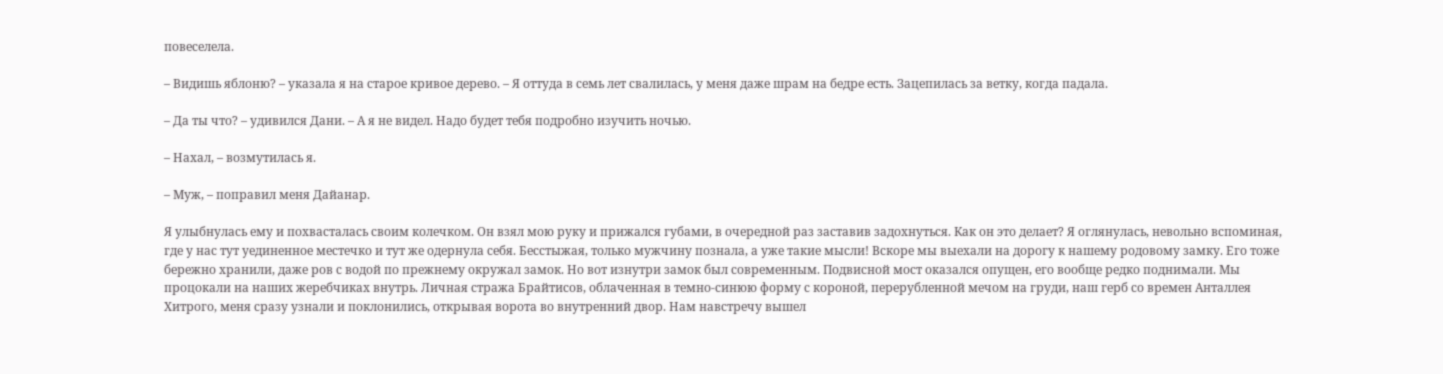повеселела.

– Видишь яблоню? – указала я на старое кривое дерево. – Я оттуда в семь лет свалилась, у меня даже шрам на бедре есть. Зацепилась за ветку, когда падала.

– Да ты что? – удивился Дани. – А я не видел. Надо будет тебя подробно изучить ночью.

– Нахал, – возмутилась я.

– Муж, – поправил меня Дайанар.

Я улыбнулась ему и похвасталась своим колечком. Он взял мою руку и прижался губами, в очередной раз заставив задохнуться. Как он это делает? Я оглянулась, невольно вспоминая, где у нас тут уединенное местечко и тут же одернула себя. Бесстыжая, только мужчину познала, а уже такие мысли! Вскоре мы выехали на дорогу к нашему родовому замку. Его тоже бережно хранили, даже ров с водой по прежнему окружал замок. Но вот изнутри замок был современным. Подвисной мост оказался опущен, его вообще редко поднимали. Мы процокали на наших жеребчиках внутрь. Личная стража Брайтисов, облаченная в темно-синюю форму с короной, перерубленной мечом на груди, наш герб со времен Анталлея Хитрого, меня сразу узнали и поклонились, открывая ворота во внутренний двор. Нам навстречу вышел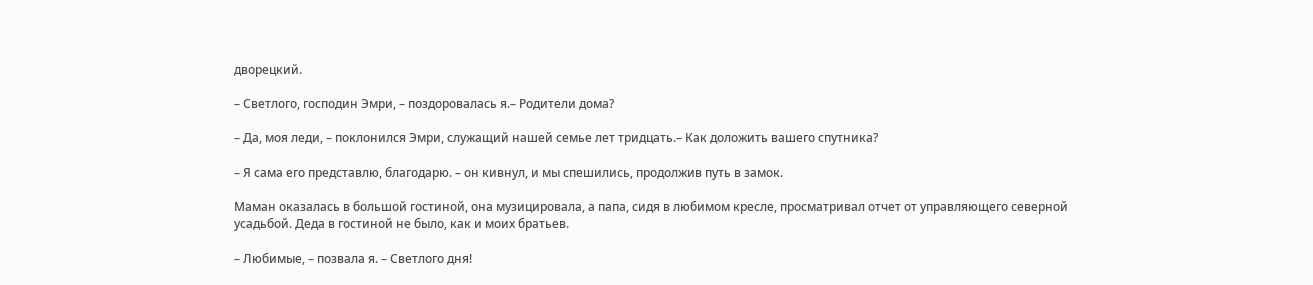дворецкий.

– Светлого, господин Эмри, – поздоровалась я.– Родители дома?

– Да, моя леди, – поклонился Эмри, служащий нашей семье лет тридцать.– Как доложить вашего спутника?

– Я сама его представлю, благодарю. – он кивнул, и мы спешились, продолжив путь в замок.

Маман оказалась в большой гостиной, она музицировала, а папа, сидя в любимом кресле, просматривал отчет от управляющего северной усадьбой. Деда в гостиной не было, как и моих братьев.

– Любимые, – позвала я. – Светлого дня!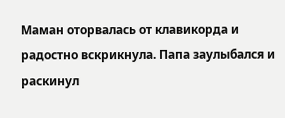Маман оторвалась от клавикорда и радостно вскрикнула. Папа заулыбался и раскинул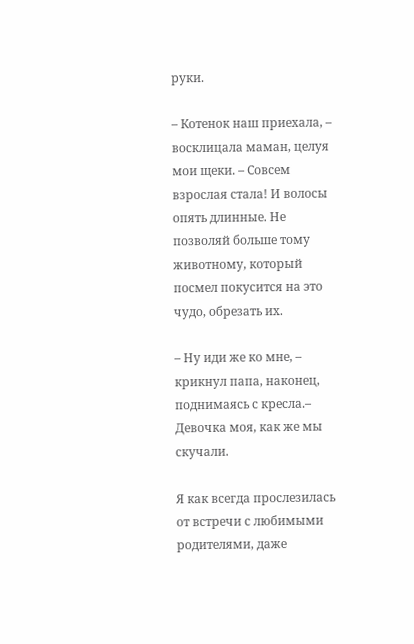руки.

– Котенок наш приехала, – восклицала маман, целуя мои щеки. – Совсем взрослая стала! И волосы опять длинные. Не позволяй больше тому животному, который посмел покусится на это чудо, обрезать их.

– Ну иди же ко мне, – крикнул папа, наконец, поднимаясь с кресла.– Девочка моя, как же мы скучали.

Я как всегда прослезилась от встречи с любимыми родителями, даже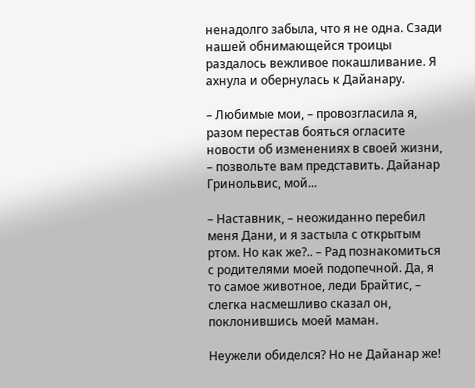ненадолго забыла, что я не одна. Сзади нашей обнимающейся троицы раздалось вежливое покашливание. Я ахнула и обернулась к Дайанару.

– Любимые мои, – провозгласила я, разом перестав бояться огласите новости об изменениях в своей жизни, – позвольте вам представить. Дайанар Гринольвис, мой...

– Наставник, – неожиданно перебил меня Дани, и я застыла с открытым ртом. Но как же?.. – Рад познакомиться с родителями моей подопечной. Да, я то самое животное, леди Брайтис, – слегка насмешливо сказал он, поклонившись моей маман.

Неужели обиделся? Но не Дайанар же!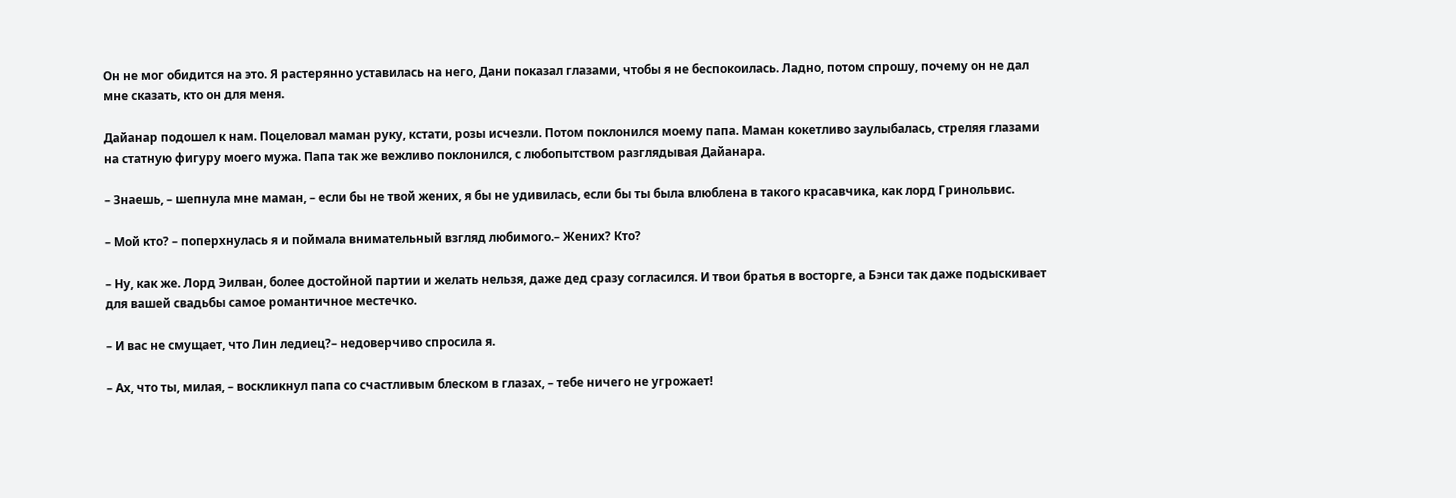Он не мог обидится на это. Я растерянно уставилась на него, Дани показал глазами, чтобы я не беспокоилась. Ладно, потом спрошу, почему он не дал мне сказать, кто он для меня.

Дайанар подошел к нам. Поцеловал маман руку, кстати, розы исчезли. Потом поклонился моему папа. Маман кокетливо заулыбалась, стреляя глазами на статную фигуру моего мужа. Папа так же вежливо поклонился, с любопытством разглядывая Дайанара.

– Знаешь, – шепнула мне маман, – если бы не твой жених, я бы не удивилась, если бы ты была влюблена в такого красавчика, как лорд Гринольвис.

– Мой кто? – поперхнулась я и поймала внимательный взгляд любимого.– Жених? Кто?

– Ну, как же. Лорд Эилван, более достойной партии и желать нельзя, даже дед сразу согласился. И твои братья в восторге, а Бэнси так даже подыскивает для вашей свадьбы самое романтичное местечко.

– И вас не смущает, что Лин ледиец?– недоверчиво спросила я.

– Ах, что ты, милая, – воскликнул папа со счастливым блеском в глазах, – тебе ничего не угрожает!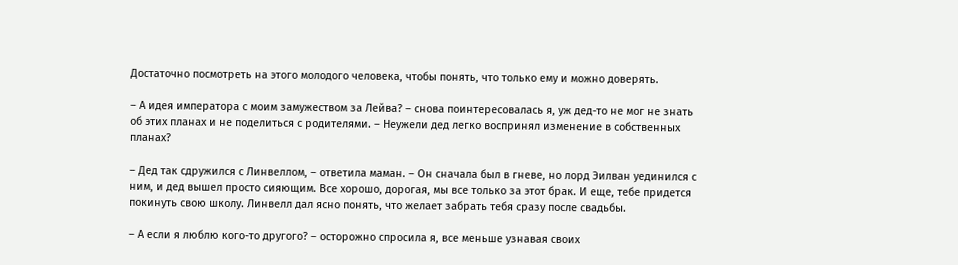Достаточно посмотреть на этого молодого человека, чтобы понять, что только ему и можно доверять.

– А идея императора с моим замужеством за Лейва? – снова поинтересовалась я, уж дед-то не мог не знать об этих планах и не поделиться с родителями. – Неужели дед легко воспринял изменение в собственных планах?

– Дед так сдружился с Линвеллом, – ответила маман. – Он сначала был в гневе, но лорд Эилван уединился с ним, и дед вышел просто сияющим. Все хорошо, дорогая, мы все только за этот брак. И еще, тебе придется покинуть свою школу. Линвелл дал ясно понять, что желает забрать тебя сразу после свадьбы.

– А если я люблю кого-то другого? – осторожно спросила я, все меньше узнавая своих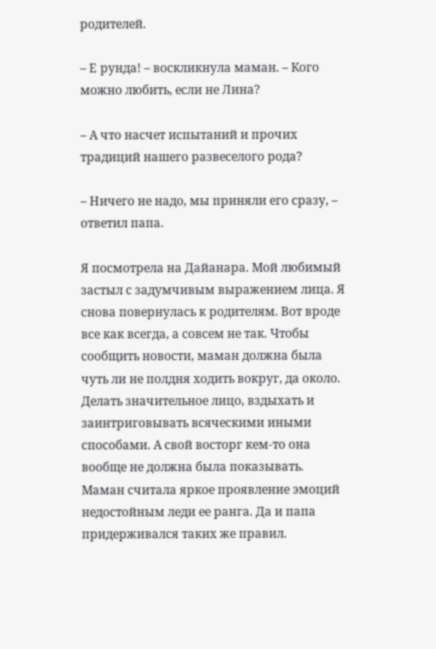родителей.

– Е рунда! – воскликнула маман. – Кого можно любить, если не Лина?

– А что насчет испытаний и прочих традиций нашего развеселого рода?

– Ничего не надо, мы приняли его сразу, – ответил папа.

Я посмотрела на Дайанара. Мой любимый застыл с задумчивым выражением лица. Я снова повернулась к родителям. Вот вроде все как всегда, а совсем не так. Чтобы сообщить новости, маман должна была чуть ли не полдня ходить вокруг, да около. Делать значительное лицо, вздыхать и заинтриговывать всяческими иными способами. А свой восторг кем-то она вообще не должна была показывать. Маман считала яркое проявление эмоций недостойным леди ее ранга. Да и папа придерживался таких же правил.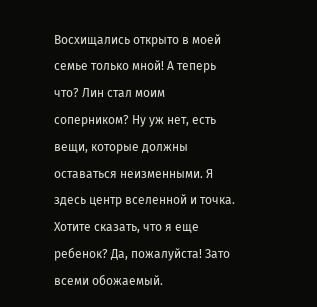Восхищались открыто в моей семье только мной! А теперь что? Лин стал моим соперником? Ну уж нет, есть вещи, которые должны оставаться неизменными. Я здесь центр вселенной и точка. Хотите сказать, что я еще ребенок? Да, пожалуйста! Зато всеми обожаемый.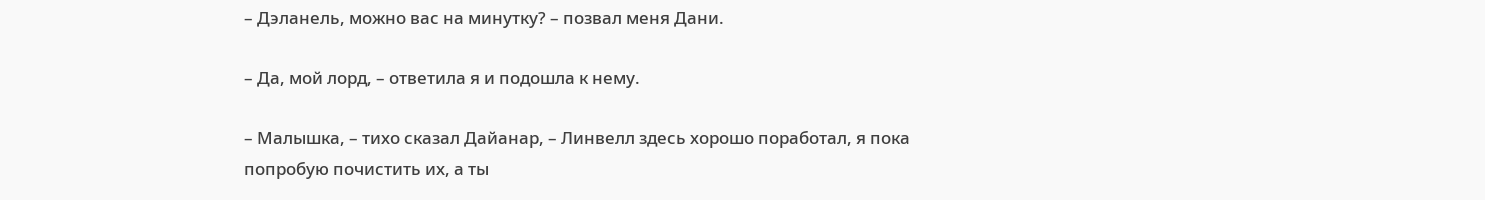– Дэланель, можно вас на минутку? – позвал меня Дани.

– Да, мой лорд, – ответила я и подошла к нему.

– Малышка, – тихо сказал Дайанар, – Линвелл здесь хорошо поработал, я пока попробую почистить их, а ты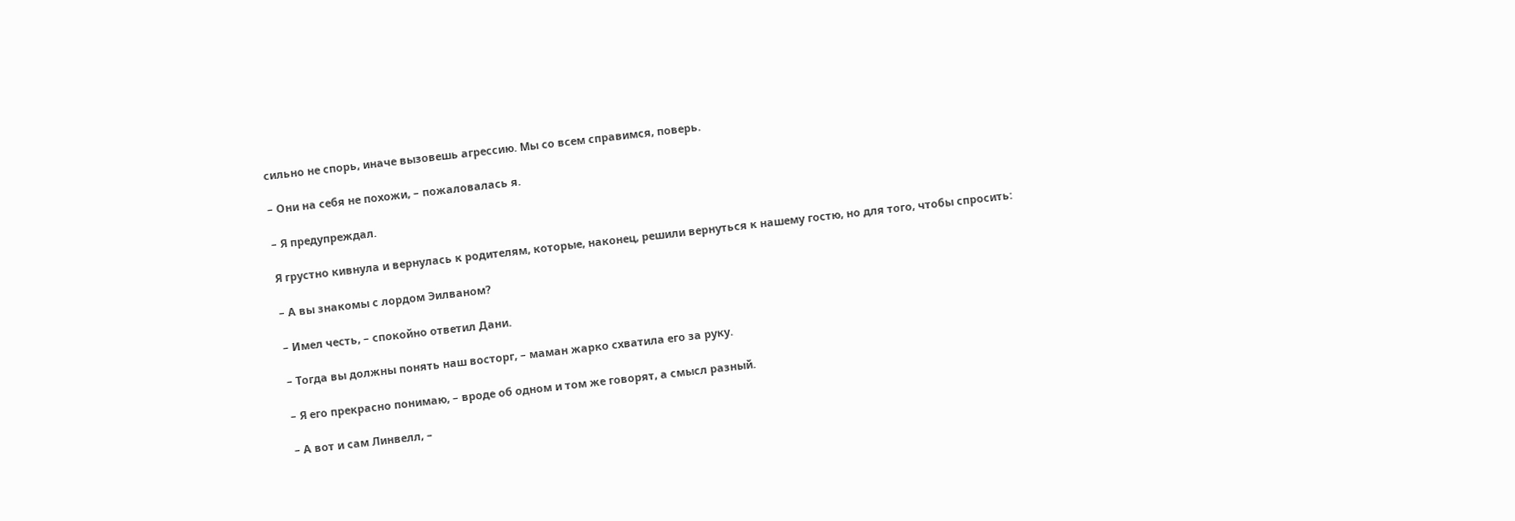сильно не спорь, иначе вызовешь агрессию. Мы со всем справимся, поверь.

– Они на себя не похожи, – пожаловалась я.

– Я предупреждал.

Я грустно кивнула и вернулась к родителям, которые, наконец, решили вернуться к нашему гостю, но для того, чтобы спросить:

– А вы знакомы с лордом Эилваном?

– Имел честь, – спокойно ответил Дани.

– Тогда вы должны понять наш восторг, – маман жарко схватила его за руку.

– Я его прекрасно понимаю, – вроде об одном и том же говорят, а смысл разный.

– А вот и сам Линвелл, –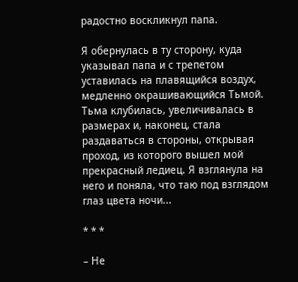радостно воскликнул папа.

Я обернулась в ту сторону, куда указывал папа и с трепетом уставилась на плавящийся воздух, медленно окрашивающийся Тьмой. Тьма клубилась, увеличивалась в размерах и, наконец, стала раздаваться в стороны, открывая проход, из которого вышел мой прекрасный ледиец. Я взглянула на него и поняла, что таю под взглядом глаз цвета ночи...

* * *

– Не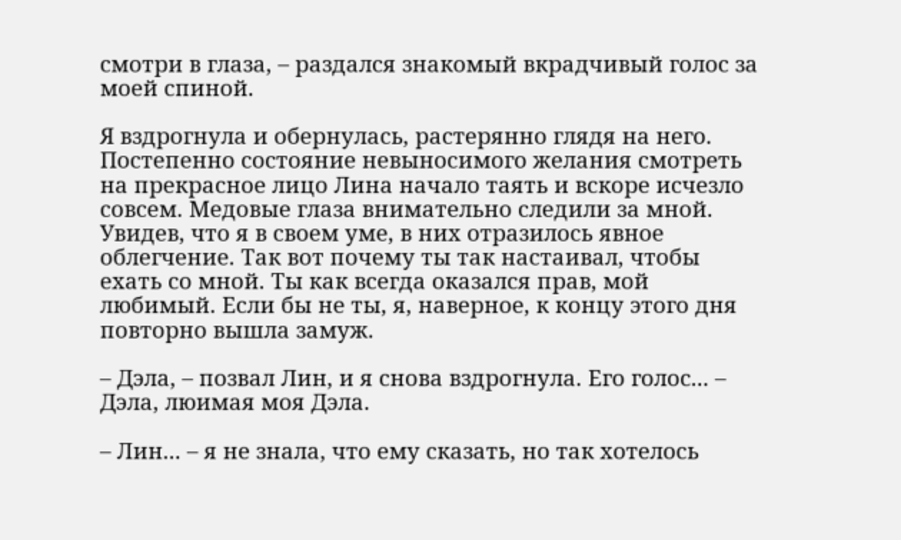смотри в глаза, – раздался знакомый вкрадчивый голос за моей спиной.

Я вздрогнула и обернулась, растерянно глядя на него. Постепенно состояние невыносимого желания смотреть на прекрасное лицо Лина начало таять и вскоре исчезло совсем. Медовые глаза внимательно следили за мной. Увидев, что я в своем уме, в них отразилось явное облегчение. Так вот почему ты так настаивал, чтобы ехать со мной. Ты как всегда оказался прав, мой любимый. Если бы не ты, я, наверное, к концу этого дня повторно вышла замуж.

– Дэла, – позвал Лин, и я снова вздрогнула. Его голос... – Дэла, люимая моя Дэла.

– Лин... – я не знала, что ему сказать, но так хотелось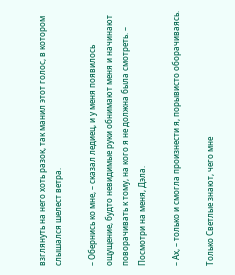взглянуть на него хоть разок, так манил этот голос, в котором слышался шелест ветра.

– Обернись ко мне, – сказал ледиец, и у меня появилось ощущение, будто невидимые руки обнимают меня и начинают поворачивать к тому, на кого я не должна была смотреть. – Посмотри на меня, Дэла.

– Ах, – только и смогла произнести я, порывисто оборачиваясь.

Только Светлые знают, чего мне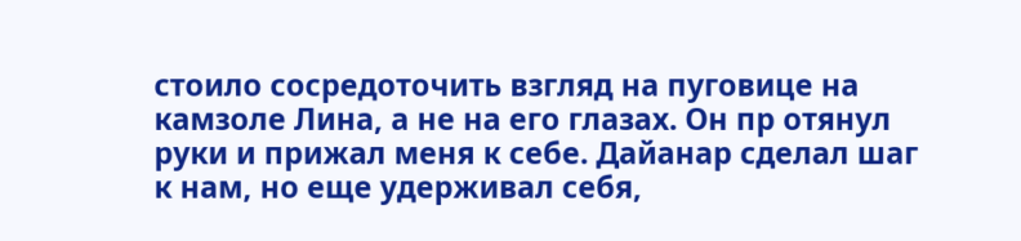стоило сосредоточить взгляд на пуговице на камзоле Лина, а не на его глазах. Он пр отянул руки и прижал меня к себе. Дайанар сделал шаг к нам, но еще удерживал себя,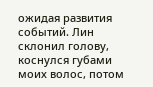ожидая развития событий. Лин склонил голову, коснулся губами моих волос, потом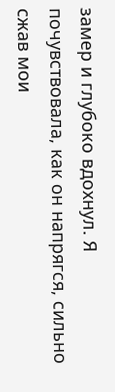замер и глубоко вдохнул. Я почувствовала, как он напрягся, сильно сжав мои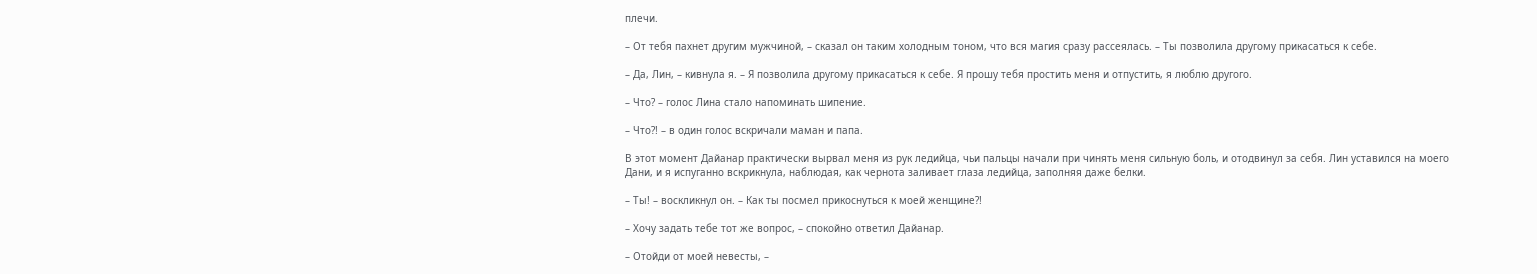плечи.

– От тебя пахнет другим мужчиной, – сказал он таким холодным тоном, что вся магия сразу рассеялась. – Ты позволила другому прикасаться к себе.

– Да, Лин, – кивнула я. – Я позволила другому прикасаться к себе. Я прошу тебя простить меня и отпустить, я люблю другого.

– Что? – голос Лина стало напоминать шипение.

– Что?! – в один голос вскричали маман и папа.

В этот момент Дайанар практически вырвал меня из рук ледийца, чьи пальцы начали при чинять меня сильную боль, и отодвинул за себя. Лин уставился на моего Дани, и я испуганно вскрикнула, наблюдая, как чернота заливает глаза ледийца, заполняя даже белки.

– Ты! – воскликнул он. – Как ты посмел прикоснуться к моей женщине?!

– Хочу задать тебе тот же вопрос, – спокойно ответил Дайанар.

– Отойди от моей невесты, –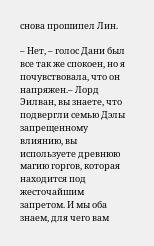снова прошипел Лин.

– Нет, – голос Дани был все так же спокоен, но я почувствовала, что он напряжен.– Лорд Эилван, вы знаете, что подвергли семью Дэлы запрещенному влиянию, вы используете древнюю магию горгов, которая находится под жесточайшим запретом. И мы оба знаем, для чего вам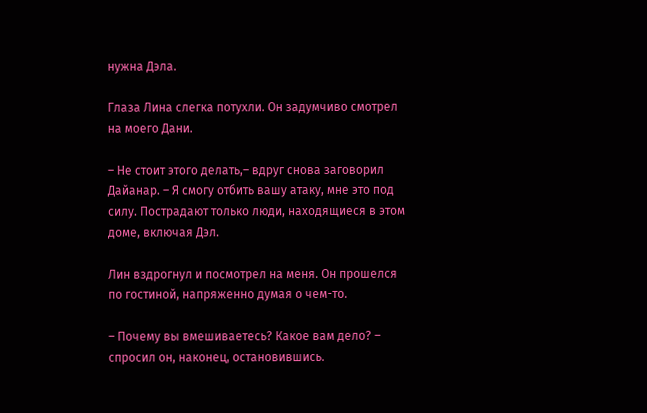нужна Дэла.

Глаза Лина слегка потухли. Он задумчиво смотрел на моего Дани.

– Не стоит этого делать,– вдруг снова заговорил Дайанар. – Я смогу отбить вашу атаку, мне это под силу. Пострадают только люди, находящиеся в этом доме, включая Дэл.

Лин вздрогнул и посмотрел на меня. Он прошелся по гостиной, напряженно думая о чем-то.

– Почему вы вмешиваетесь? Какое вам дело? – спросил он, наконец, остановившись.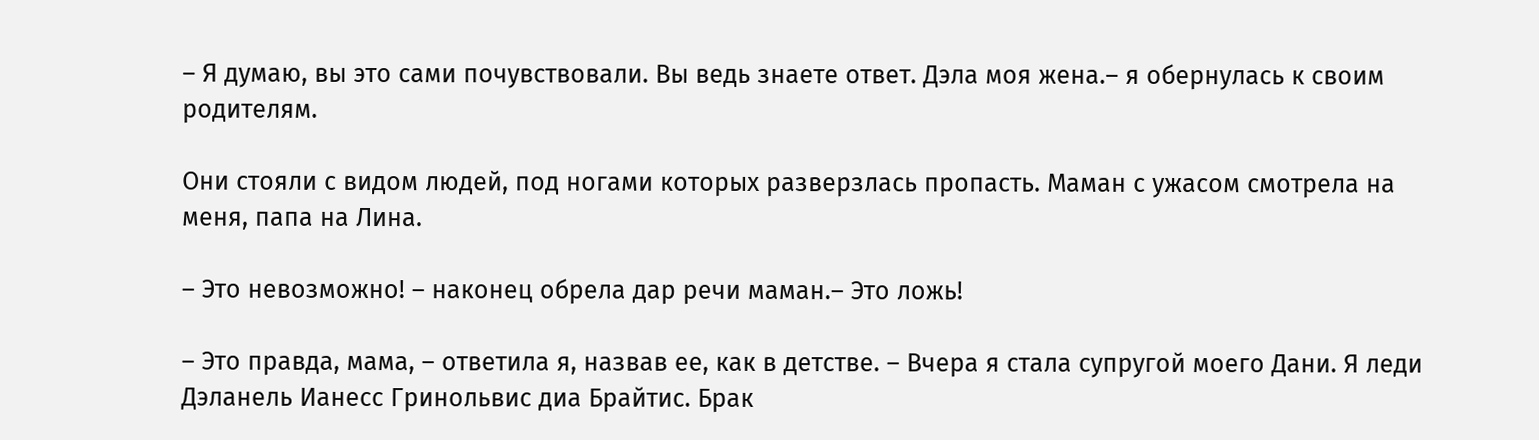– Я думаю, вы это сами почувствовали. Вы ведь знаете ответ. Дэла моя жена.– я обернулась к своим родителям.

Они стояли с видом людей, под ногами которых разверзлась пропасть. Маман с ужасом смотрела на меня, папа на Лина.

– Это невозможно! – наконец обрела дар речи маман.– Это ложь!

– Это правда, мама, – ответила я, назвав ее, как в детстве. – Вчера я стала супругой моего Дани. Я леди Дэланель Ианесс Гринольвис диа Брайтис. Брак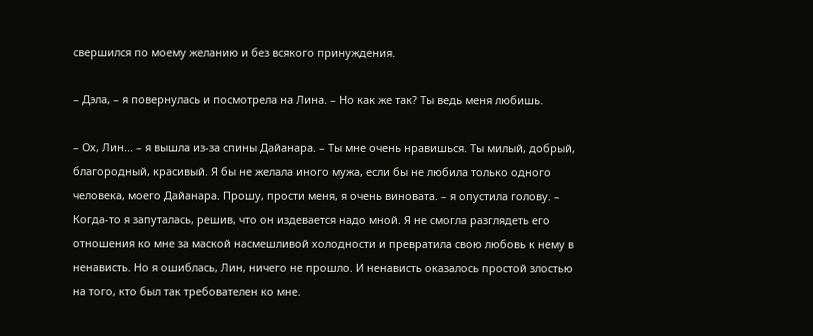свершился по моему желанию и без всякого принуждения.

– Дэла, – я повернулась и посмотрела на Лина. – Но как же так? Ты ведь меня любишь.

– Ох, Лин... – я вышла из-за спины Дайанара. – Ты мне очень нравишься. Ты милый, добрый, благородный, красивый. Я бы не желала иного мужа, если бы не любила только одного человека, моего Дайанара. Прошу, прости меня, я очень виновата. – я опустила голову. – Когда-то я запуталась, решив, что он издевается надо мной. Я не смогла разглядеть его отношения ко мне за маской насмешливой холодности и превратила свою любовь к нему в ненависть. Но я ошиблась, Лин, ничего не прошло. И ненависть оказалось простой злостью на того, кто был так требователен ко мне.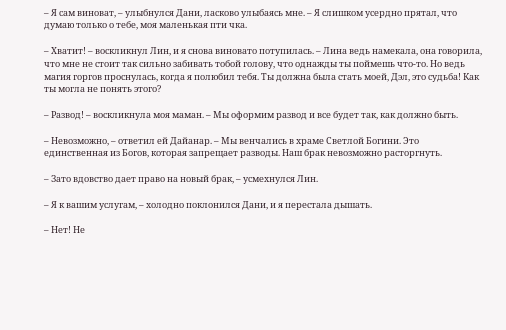– Я сам виноват, – улыбнулся Дани, ласково улыбаясь мне. – Я слишком усердно прятал, что думаю только о тебе, моя маленькая пти чка.

– Хватит! – воскликнул Лин, и я снова виновато потупилась. – Лина ведь намекала, она говорила, что мне не стоит так сильно забивать тобой голову, что однажды ты поймешь что-то. Но ведь магия горгов проснулась, когда я полюбил тебя. Ты должна была стать моей, Дэл, это судьба! Как ты могла не понять этого?

– Развод! – воскликнула моя маман. – Мы оформим развод и все будет так, как должно быть.

– Невозможно, – ответил ей Дайанар. – Мы венчались в храме Светлой Богини. Это единственная из Богов, которая запрещает разводы. Наш брак невозможно расторгнуть.

– Зато вдовство дает право на новый брак, – усмехнулся Лин.

– Я к вашим услугам, – холодно поклонился Дани, и я перестала дышать.

– Нет! Не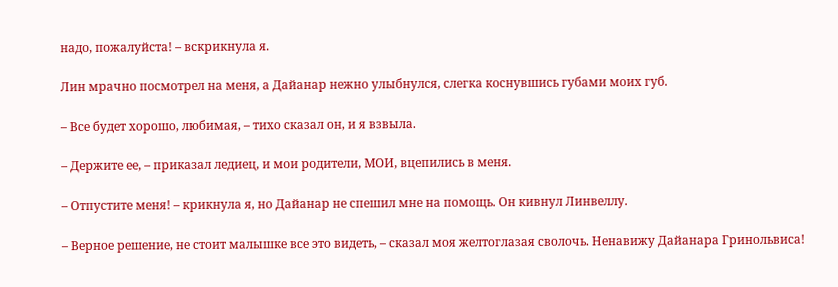надо, пожалуйста! – вскрикнула я.

Лин мрачно посмотрел на меня, а Дайанар нежно улыбнулся, слегка коснувшись губами моих губ.

– Все будет хорошо, любимая, – тихо сказал он, и я взвыла.

– Держите ее, – приказал ледиец, и мои родители, МОИ, вцепились в меня.

– Отпустите меня! – крикнула я, но Дайанар не спешил мне на помощь. Он кивнул Линвеллу.

– Верное решение, не стоит малышке все это видеть, – сказал моя желтоглазая сволочь. Ненавижу Дайанара Гринольвиса!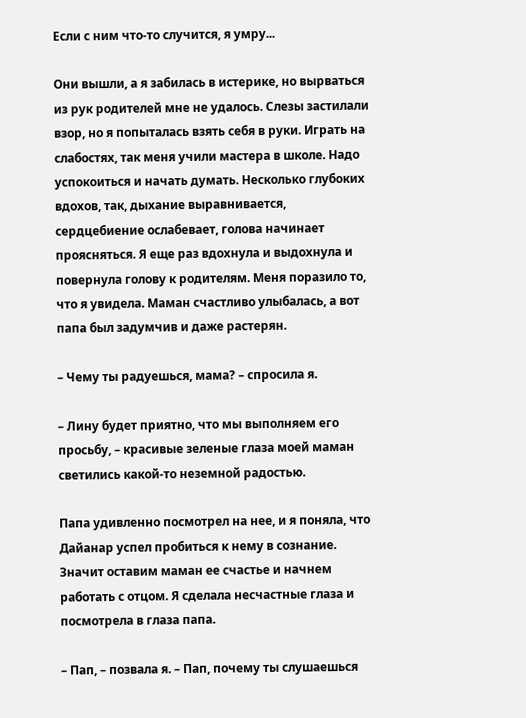Если с ним что-то случится, я умру...

Они вышли, а я забилась в истерике, но вырваться из рук родителей мне не удалось. Слезы застилали взор, но я попыталась взять себя в руки. Играть на слабостях, так меня учили мастера в школе. Надо успокоиться и начать думать. Несколько глубоких вдохов, так, дыхание выравнивается, сердцебиение ослабевает, голова начинает проясняться. Я еще раз вдохнула и выдохнула и повернула голову к родителям. Меня поразило то, что я увидела. Маман счастливо улыбалась, а вот папа был задумчив и даже растерян.

– Чему ты радуешься, мама? – спросила я.

– Лину будет приятно, что мы выполняем его просьбу, – красивые зеленые глаза моей маман светились какой-то неземной радостью.

Папа удивленно посмотрел на нее, и я поняла, что Дайанар успел пробиться к нему в сознание. Значит оставим маман ее счастье и начнем работать с отцом. Я сделала несчастные глаза и посмотрела в глаза папа.

– Пап, – позвала я. – Пап, почему ты слушаешься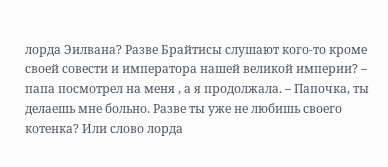лорда Эилвана? Разве Брайтисы слушают кого-то кроме своей совести и императора нашей великой империи? – папа посмотрел на меня , а я продолжала. – Папочка, ты делаешь мне больно. Разве ты уже не любишь своего котенка? Или слово лорда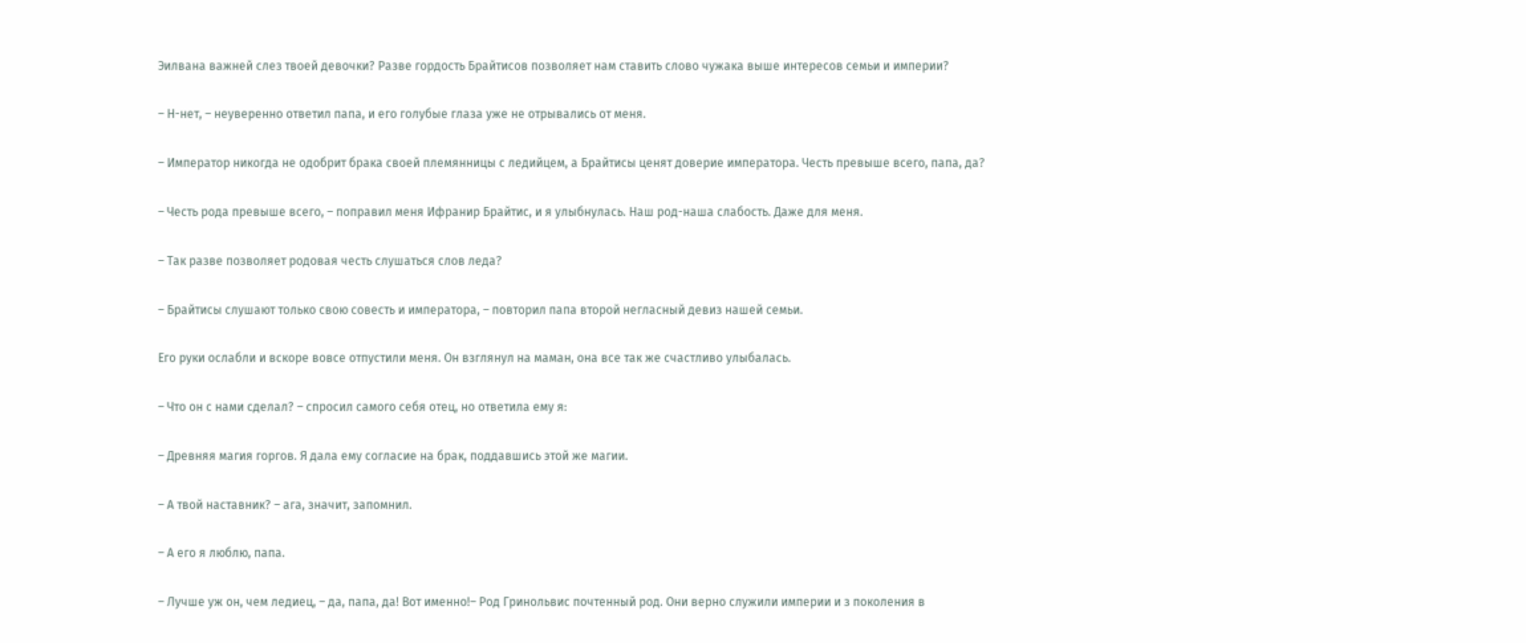Эилвана важней слез твоей девочки? Разве гордость Брайтисов позволяет нам ставить слово чужака выше интересов семьи и империи?

– Н-нет, – неуверенно ответил папа, и его голубые глаза уже не отрывались от меня.

– Император никогда не одобрит брака своей племянницы с ледийцем, а Брайтисы ценят доверие императора. Честь превыше всего, папа, да?

– Честь рода превыше всего, – поправил меня Ифранир Брайтис, и я улыбнулась. Наш род-наша слабость. Даже для меня.

– Так разве позволяет родовая честь слушаться слов леда?

– Брайтисы слушают только свою совесть и императора, – повторил папа второй негласный девиз нашей семьи.

Его руки ослабли и вскоре вовсе отпустили меня. Он взглянул на маман, она все так же счастливо улыбалась.

– Что он с нами сделал? – спросил самого себя отец, но ответила ему я:

– Древняя магия горгов. Я дала ему согласие на брак, поддавшись этой же магии.

– А твой наставник? – ага, значит, запомнил.

– А его я люблю, папа.

– Лучше уж он, чем ледиец, – да, папа, да! Вот именно!– Род Гринольвис почтенный род. Они верно служили империи и з поколения в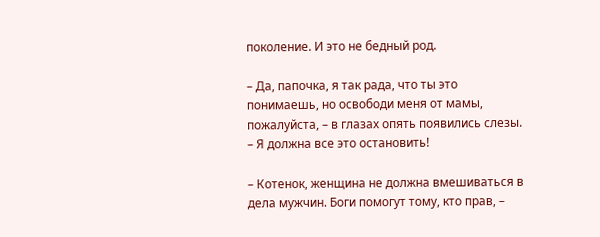поколение. И это не бедный род.

– Да, папочка, я так рада, что ты это понимаешь, но освободи меня от мамы, пожалуйста, – в глазах опять появились слезы. – Я должна все это остановить!

– Котенок, женщина не должна вмешиваться в дела мужчин. Боги помогут тому, кто прав, –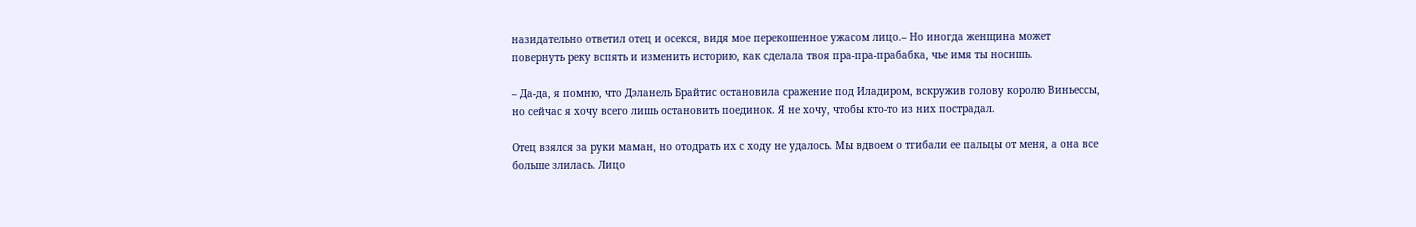назидательно ответил отец и осекся, видя мое перекошенное ужасом лицо.– Но иногда женщина может повернуть реку вспять и изменить историю, как сделала твоя пра-пра-прабабка, чье имя ты носишь.

– Да-да, я помню, что Дэланель Брайтис остановила сражение под Иладиром, вскружив голову королю Виньессы, но сейчас я хочу всего лишь остановить поединок. Я не хочу, чтобы кто-то из них пострадал.

Отец взялся за руки маман, но отодрать их с ходу не удалось. Мы вдвоем о тгибали ее пальцы от меня, а она все больше злилась. Лицо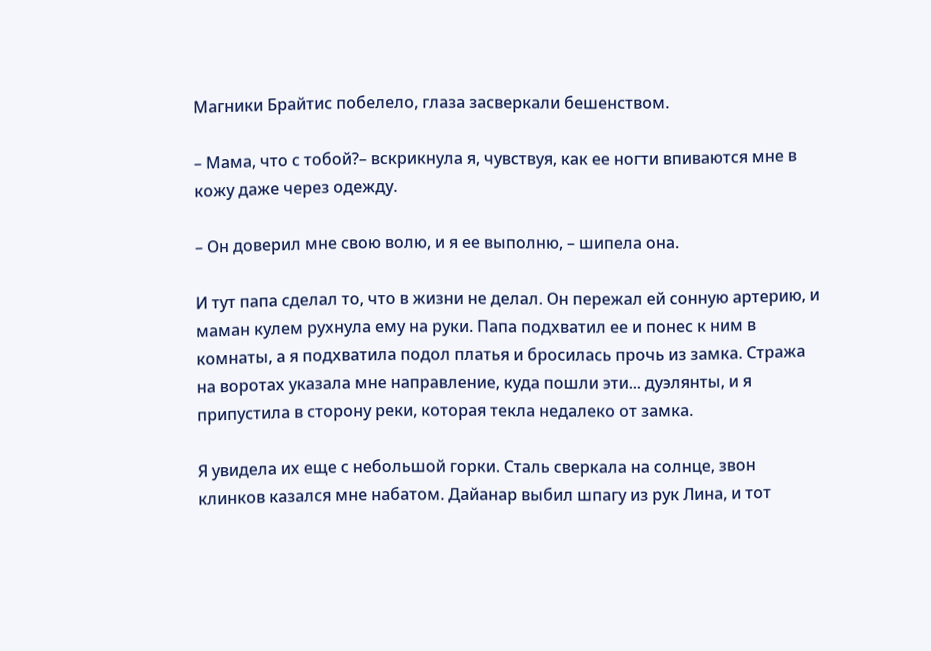Магники Брайтис побелело, глаза засверкали бешенством.

– Мама, что с тобой?– вскрикнула я, чувствуя, как ее ногти впиваются мне в кожу даже через одежду.

– Он доверил мне свою волю, и я ее выполню, – шипела она.

И тут папа сделал то, что в жизни не делал. Он пережал ей сонную артерию, и маман кулем рухнула ему на руки. Папа подхватил ее и понес к ним в комнаты, а я подхватила подол платья и бросилась прочь из замка. Стража на воротах указала мне направление, куда пошли эти... дуэлянты, и я припустила в сторону реки, которая текла недалеко от замка.

Я увидела их еще с небольшой горки. Сталь сверкала на солнце, звон клинков казался мне набатом. Дайанар выбил шпагу из рук Лина, и тот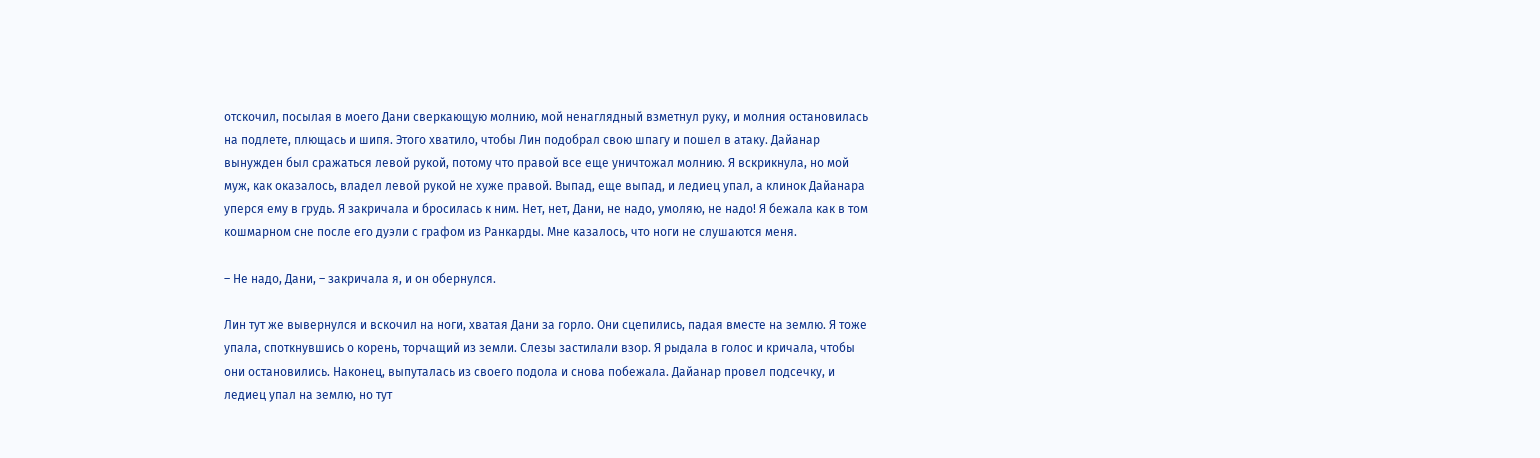отскочил, посылая в моего Дани сверкающую молнию, мой ненаглядный взметнул руку, и молния остановилась на подлете, плющась и шипя. Этого хватило, чтобы Лин подобрал свою шпагу и пошел в атаку. Дайанар вынужден был сражаться левой рукой, потому что правой все еще уничтожал молнию. Я вскрикнула, но мой муж, как оказалось, владел левой рукой не хуже правой. Выпад, еще выпад, и ледиец упал, а клинок Дайанара уперся ему в грудь. Я закричала и бросилась к ним. Нет, нет, Дани, не надо, умоляю, не надо! Я бежала как в том кошмарном сне после его дуэли с графом из Ранкарды. Мне казалось, что ноги не слушаются меня.

– Не надо, Дани, – закричала я, и он обернулся.

Лин тут же вывернулся и вскочил на ноги, хватая Дани за горло. Они сцепились, падая вместе на землю. Я тоже упала, споткнувшись о корень, торчащий из земли. Слезы застилали взор. Я рыдала в голос и кричала, чтобы они остановились. Наконец, выпуталась из своего подола и снова побежала. Дайанар провел подсечку, и ледиец упал на землю, но тут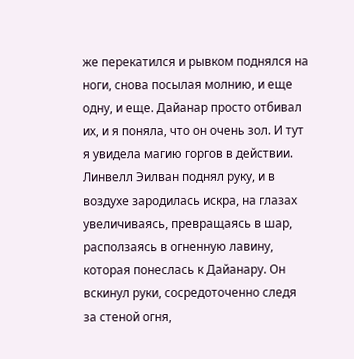же перекатился и рывком поднялся на ноги, снова посылая молнию, и еще одну, и еще. Дайанар просто отбивал их, и я поняла, что он очень зол. И тут я увидела магию горгов в действии. Линвелл Эилван поднял руку, и в воздухе зародилась искра, на глазах увеличиваясь, превращаясь в шар, расползаясь в огненную лавину, которая понеслась к Дайанару. Он вскинул руки, сосредоточенно следя за стеной огня,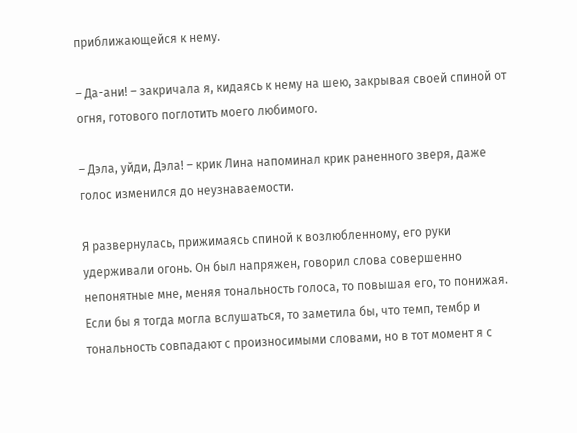приближающейся к нему.

– Да-ани! – закричала я, кидаясь к нему на шею, закрывая своей спиной от огня, готового поглотить моего любимого.

– Дэла, уйди, Дэла! – крик Лина напоминал крик раненного зверя, даже голос изменился до неузнаваемости.

Я развернулась, прижимаясь спиной к возлюбленному, его руки удерживали огонь. Он был напряжен, говорил слова совершенно непонятные мне, меняя тональность голоса, то повышая его, то понижая. Если бы я тогда могла вслушаться, то заметила бы, что темп, тембр и тональность совпадают с произносимыми словами, но в тот момент я с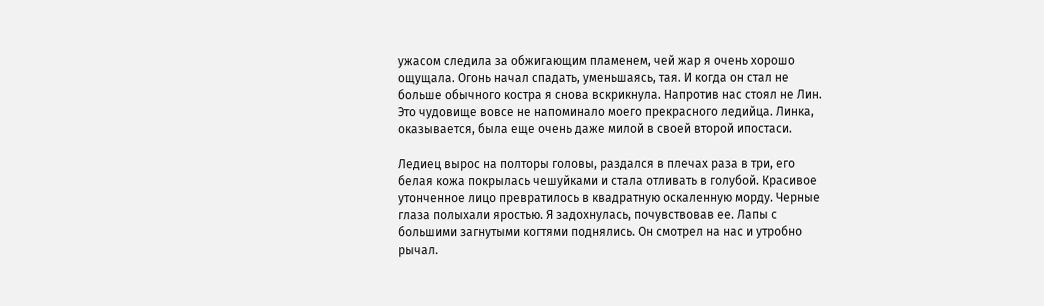ужасом следила за обжигающим пламенем, чей жар я очень хорошо ощущала. Огонь начал спадать, уменьшаясь, тая. И когда он стал не больше обычного костра я снова вскрикнула. Напротив нас стоял не Лин. Это чудовище вовсе не напоминало моего прекрасного ледийца. Линка, оказывается, была еще очень даже милой в своей второй ипостаси.

Ледиец вырос на полторы головы, раздался в плечах раза в три, его белая кожа покрылась чешуйками и стала отливать в голубой. Красивое утонченное лицо превратилось в квадратную оскаленную морду. Черные глаза полыхали яростью. Я задохнулась, почувствовав ее. Лапы с большими загнутыми когтями поднялись. Он смотрел на нас и утробно рычал.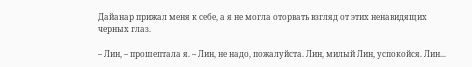Дайанар прижал меня к себе, а я не могла оторвать взгляд от этих ненавидящих черных глаз.

– Лин, – прошептала я. – Лин, не надо, пожалуйста. Лин, милый Лин, успокойся. Лин...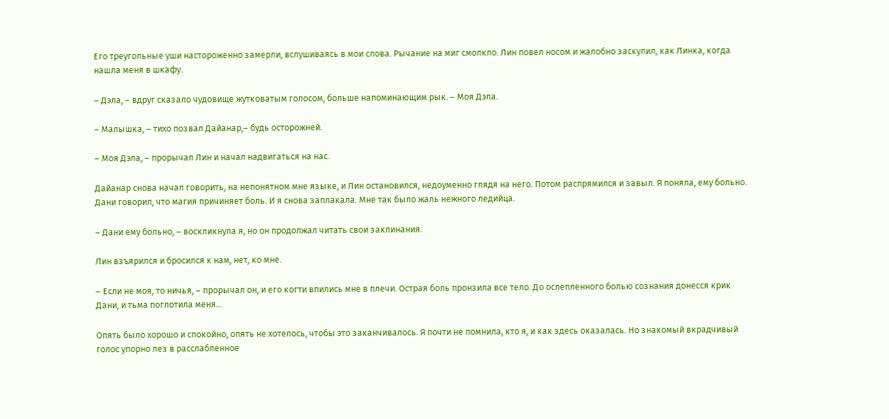Его треугольные уши настороженно замерли, вслушиваясь в мои слова. Рычание на миг смолкло. Лин повел носом и жалобно заскулил, как Линка, когда нашла меня в шкафу.

– Дэла, – вдруг сказало чудовище жутковатым голосом, больше напоминающим рык. – Моя Дэла.

– Малышка, – тихо позвал Дайанар,– будь осторожней.

– Моя Дэла, – прорычал Лин и начал надвигаться на нас.

Дайанар снова начал говорить, на непонятном мне языке, и Лин остановился, недоуменно глядя на него. Потом распрямился и завыл. Я поняла, ему больно. Дани говорил, что магия причиняет боль. И я снова заплакала. Мне так было жаль нежного ледийца.

– Дани ему больно, – воскликнула я, но он продолжал читать свои заклинания.

Лин взъярился и бросился к нам, нет, ко мне.

– Если не моя, то ничья, – прорычал он, и его когти впились мне в плечи. Острая боль пронзила все тело. До ослепленного болью сознания донесся крик Дани, и тьма поглотила меня...

Опять было хорошо и спокойно, опять не хотелось, чтобы это заканчивалось. Я почти не помнила, кто я, и как здесь оказалась. Но знакомый вкрадчивый голос упорно лез в расслабленное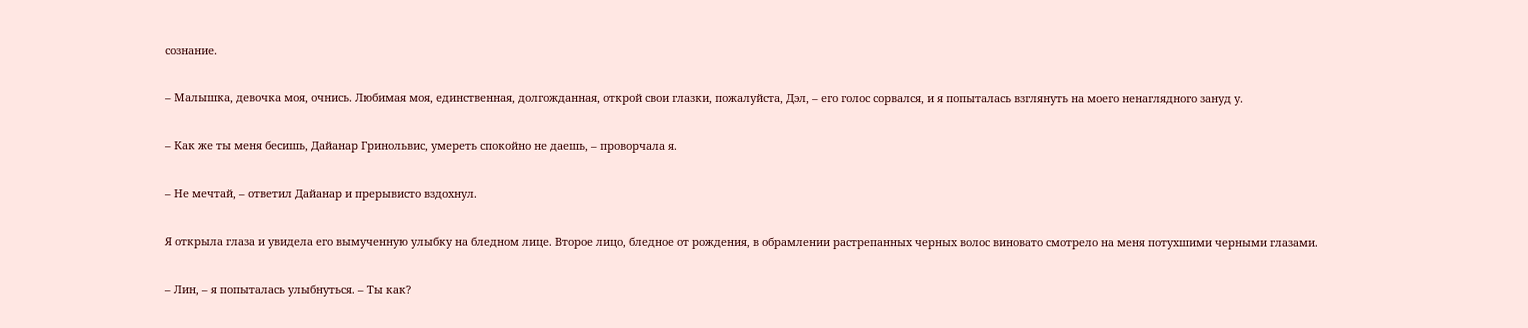сознание.

– Малышка, девочка моя, очнись. Любимая моя, единственная, долгожданная, открой свои глазки, пожалуйста, Дэл, – его голос сорвался, и я попыталась взглянуть на моего ненаглядного зануд у.

– Как же ты меня бесишь, Дайанар Гринольвис, умереть спокойно не даешь, – проворчала я.

– Не мечтай, – ответил Дайанар и прерывисто вздохнул.

Я открыла глаза и увидела его вымученную улыбку на бледном лице. Второе лицо, бледное от рождения, в обрамлении растрепанных черных волос виновато смотрело на меня потухшими черными глазами.

– Лин, – я попыталась улыбнуться. – Ты как?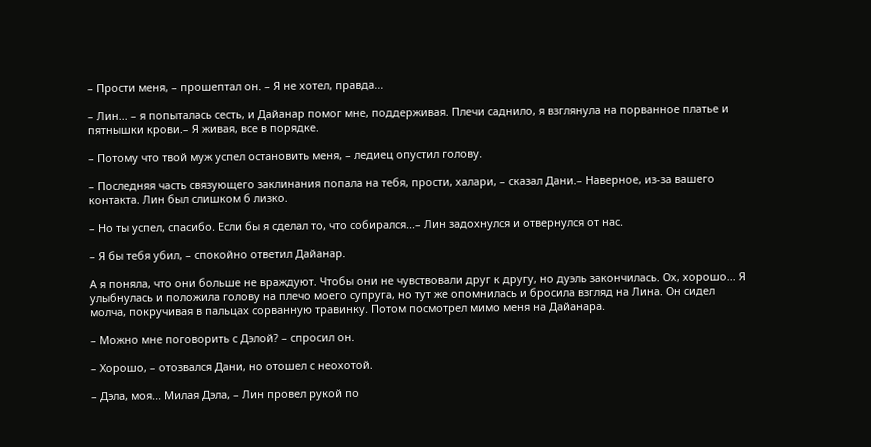– Прости меня, – прошептал он. – Я не хотел, правда...

– Лин... – я попыталась сесть, и Дайанар помог мне, поддерживая. Плечи саднило, я взглянула на порванное платье и пятнышки крови.– Я живая, все в порядке.

– Потому что твой муж успел остановить меня, – ледиец опустил голову.

– Последняя часть связующего заклинания попала на тебя, прости, халари, – сказал Дани.– Наверное, из-за вашего контакта. Лин был слишком б лизко.

– Но ты успел, спасибо. Если бы я сделал то, что собирался...– Лин задохнулся и отвернулся от нас.

– Я бы тебя убил, – спокойно ответил Дайанар.

А я поняла, что они больше не враждуют. Чтобы они не чувствовали друг к другу, но дуэль закончилась. Ох, хорошо... Я улыбнулась и положила голову на плечо моего супруга, но тут же опомнилась и бросила взгляд на Лина. Он сидел молча, покручивая в пальцах сорванную травинку. Потом посмотрел мимо меня на Дайанара.

– Можно мне поговорить с Дэлой? – спросил он.

– Хорошо, – отозвался Дани, но отошел с неохотой.

– Дэла, моя... Милая Дэла, – Лин провел рукой по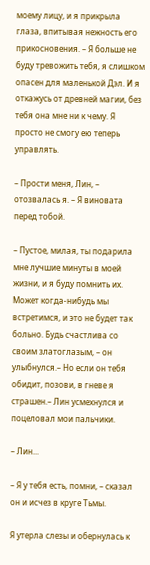моему лицу, и я прикрыла глаза, впитывая нежность его прикосновения. – Я больше не буду тревожить тебя, я слишком опасен для маленькой Дэл. И я откажусь от древней магии, без тебя она мне ни к чему. Я просто не смогу ею теперь управлять.

– Прости меня, Лин, – отозвалась я. – Я виновата перед тобой.

– Пустое, милая, ты подарила мне лучшие минуты в моей жизни, и я буду помнить их. Может когда-нибудь мы встретимся, и это не будет так больно. Будь счастлива со своим златоглазым, – он улыбнулся.– Но если он тебя обидит, позови, в гневе я страшен.– Лин усмехнулся и поцеловал мои пальчики.

– Лин...

– Я у тебя есть, помни, – сказал он и исчез в круге Тьмы.

Я утерла слезы и обернулась к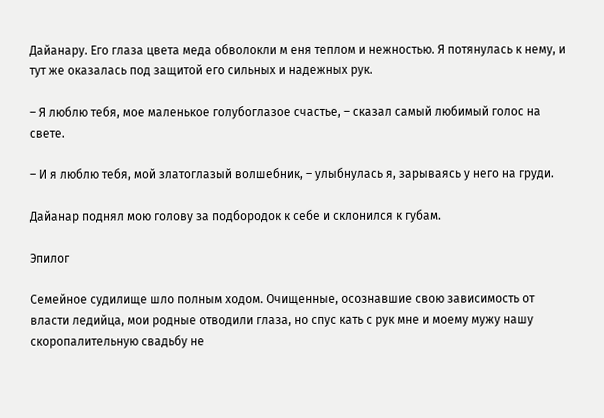Дайанару. Его глаза цвета меда обволокли м еня теплом и нежностью. Я потянулась к нему, и тут же оказалась под защитой его сильных и надежных рук.

– Я люблю тебя, мое маленькое голубоглазое счастье, – сказал самый любимый голос на свете.

– И я люблю тебя, мой златоглазый волшебник, – улыбнулась я, зарываясь у него на груди.

Дайанар поднял мою голову за подбородок к себе и склонился к губам.

Эпилог

Семейное судилище шло полным ходом. Очищенные, осознавшие свою зависимость от власти ледийца, мои родные отводили глаза, но спус кать с рук мне и моему мужу нашу скоропалительную свадьбу не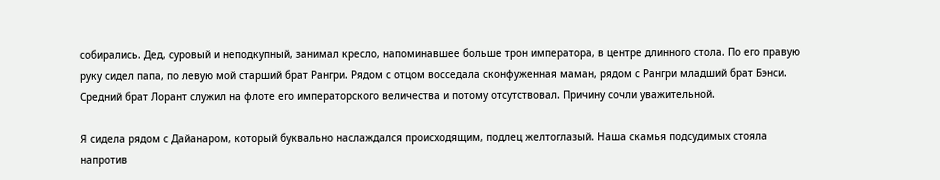собирались. Дед, суровый и неподкупный, занимал кресло, напоминавшее больше трон императора, в центре длинного стола. По его правую руку сидел папа, по левую мой старший брат Рангри. Рядом с отцом восседала сконфуженная маман, рядом с Рангри младший брат Бэнси. Средний брат Лорант служил на флоте его императорского величества и потому отсутствовал. Причину сочли уважительной.

Я сидела рядом с Дайанаром, который буквально наслаждался происходящим, подлец желтоглазый. Наша скамья подсудимых стояла напротив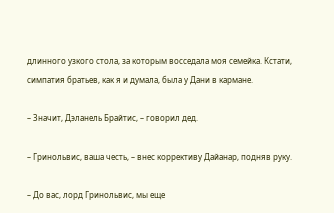длинного узкого стола, за которым восседала моя семейка. Кстати, симпатия братьев, как я и думала, была у Дани в кармане.

– Значит, Дэланель Брайтис, – говорил дед.

– Гринольвис, ваша честь, – внес коррективу Дайанар, подняв руку.

– До вас, лорд Гринольвис, мы еще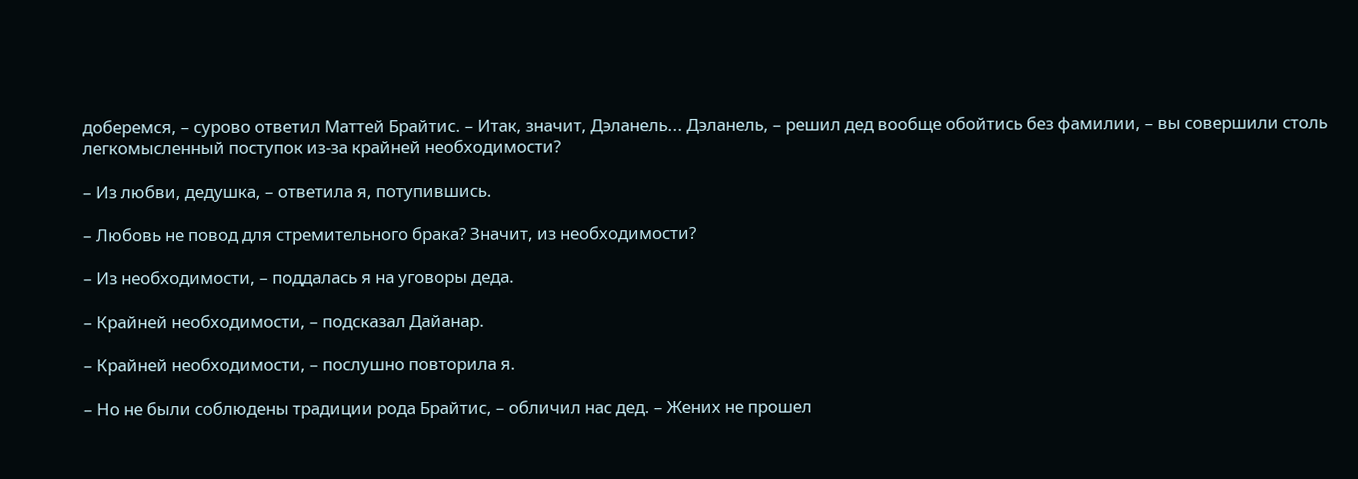доберемся, – сурово ответил Маттей Брайтис. – Итак, значит, Дэланель... Дэланель, – решил дед вообще обойтись без фамилии, – вы совершили столь легкомысленный поступок из-за крайней необходимости?

– Из любви, дедушка, – ответила я, потупившись.

– Любовь не повод для стремительного брака? Значит, из необходимости?

– Из необходимости, – поддалась я на уговоры деда.

– Крайней необходимости, – подсказал Дайанар.

– Крайней необходимости, – послушно повторила я.

– Но не были соблюдены традиции рода Брайтис, – обличил нас дед. – Жених не прошел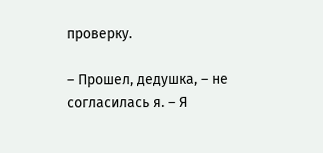проверку.

– Прошел, дедушка, – не согласилась я. – Я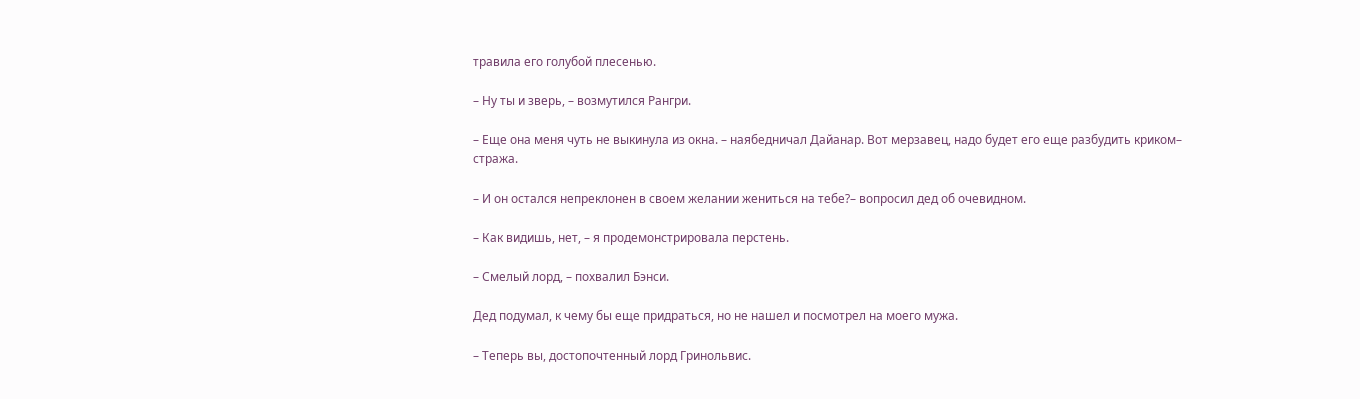травила его голубой плесенью.

– Ну ты и зверь, – возмутился Рангри.

– Еще она меня чуть не выкинула из окна. – наябедничал Дайанар. Вот мерзавец, надо будет его еще разбудить криком– стража.

– И он остался непреклонен в своем желании жениться на тебе?– вопросил дед об очевидном.

– Как видишь, нет, – я продемонстрировала перстень.

– Смелый лорд, – похвалил Бэнси.

Дед подумал, к чему бы еще придраться, но не нашел и посмотрел на моего мужа.

– Теперь вы, достопочтенный лорд Гринольвис.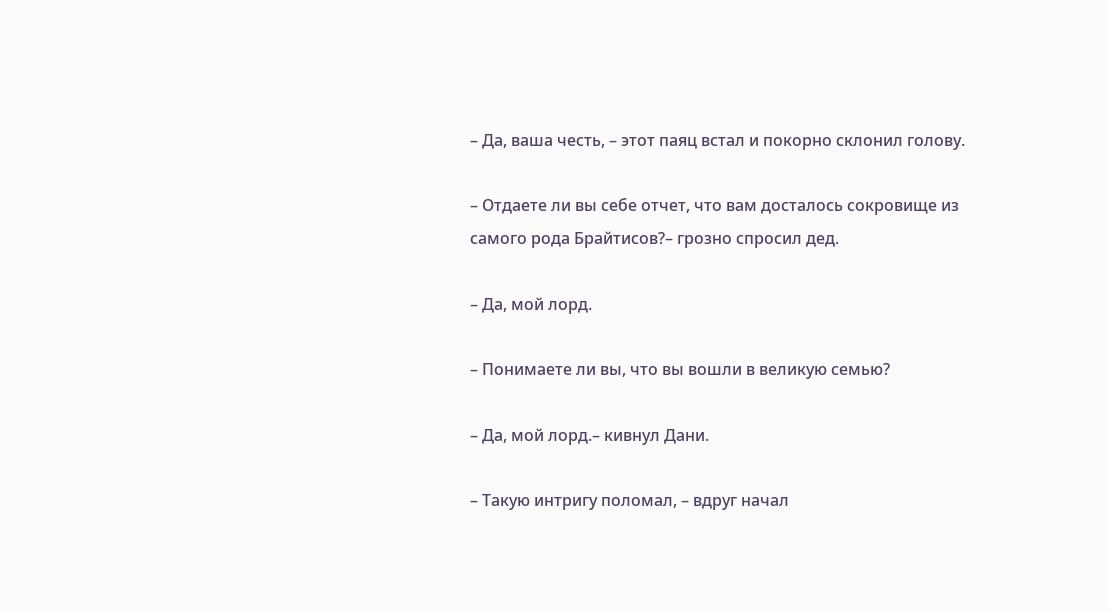– Да, ваша честь, – этот паяц встал и покорно склонил голову.

– Отдаете ли вы себе отчет, что вам досталось сокровище из самого рода Брайтисов?– грозно спросил дед.

– Да, мой лорд.

– Понимаете ли вы, что вы вошли в великую семью?

– Да, мой лорд.– кивнул Дани.

– Такую интригу поломал, – вдруг начал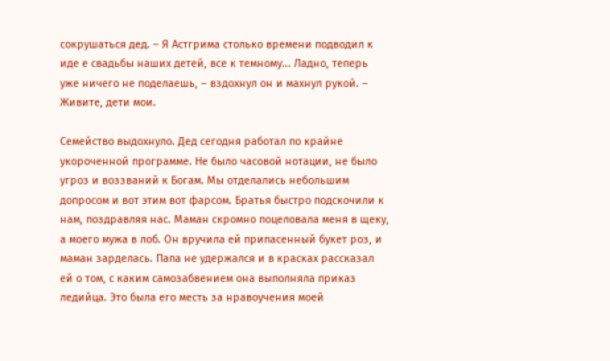сокрушаться дед. – Я Астгрима столько времени подводил к иде е свадьбы наших детей, все к темному... Ладно, теперь уже ничего не поделаешь, – вздохнул он и махнул рукой. – Живите, дети мои.

Семейство выдохнуло. Дед сегодня работал по крайне укороченной программе. Не было часовой нотации, не было угроз и воззваний к Богам. Мы отделались небольшим допросом и вот этим вот фарсом. Братья быстро подскочили к нам, поздравляя нас. Маман скромно поцеловала меня в щеку, а моего мужа в лоб. Он вручила ей припасенный букет роз, и маман зарделась. Папа не удержался и в красках рассказал ей о том, с каким самозабвением она выполняла приказ ледийца. Это была его месть за нравоучения моей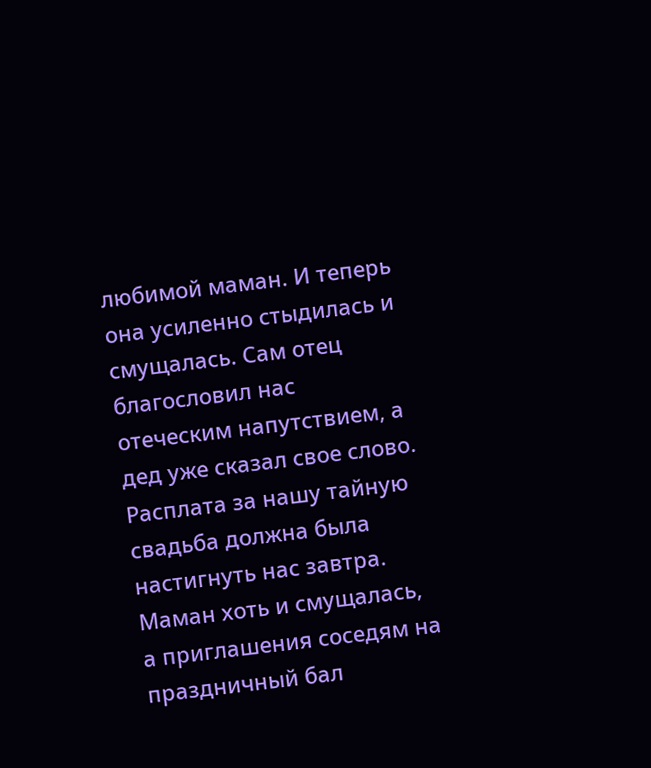любимой маман. И теперь она усиленно стыдилась и смущалась. Сам отец благословил нас отеческим напутствием, а дед уже сказал свое слово. Расплата за нашу тайную свадьба должна была настигнуть нас завтра. Маман хоть и смущалась, а приглашения соседям на праздничный бал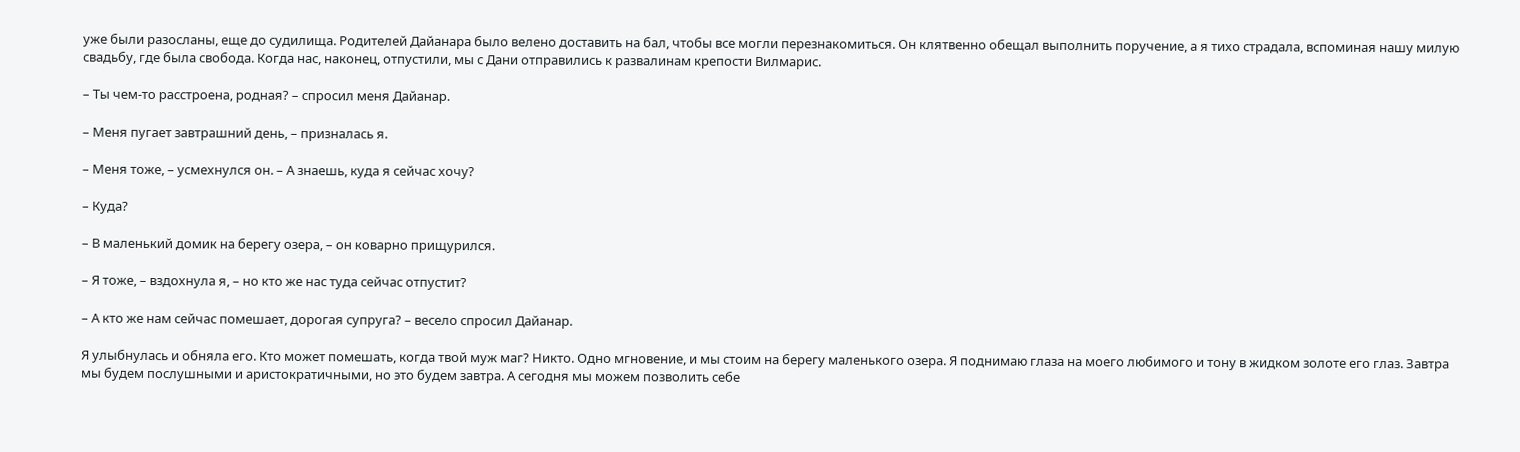уже были разосланы, еще до судилища. Родителей Дайанара было велено доставить на бал, чтобы все могли перезнакомиться. Он клятвенно обещал выполнить поручение, а я тихо страдала, вспоминая нашу милую свадьбу, где была свобода. Когда нас, наконец, отпустили, мы с Дани отправились к развалинам крепости Вилмарис.

– Ты чем-то расстроена, родная? – спросил меня Дайанар.

– Меня пугает завтрашний день, – призналась я.

– Меня тоже, – усмехнулся он. – А знаешь, куда я сейчас хочу?

– Куда?

– В маленький домик на берегу озера, – он коварно прищурился.

– Я тоже, – вздохнула я, – но кто же нас туда сейчас отпустит?

– А кто же нам сейчас помешает, дорогая супруга? – весело спросил Дайанар.

Я улыбнулась и обняла его. Кто может помешать, когда твой муж маг? Никто. Одно мгновение, и мы стоим на берегу маленького озера. Я поднимаю глаза на моего любимого и тону в жидком золоте его глаз. Завтра мы будем послушными и аристократичными, но это будем завтра. А сегодня мы можем позволить себе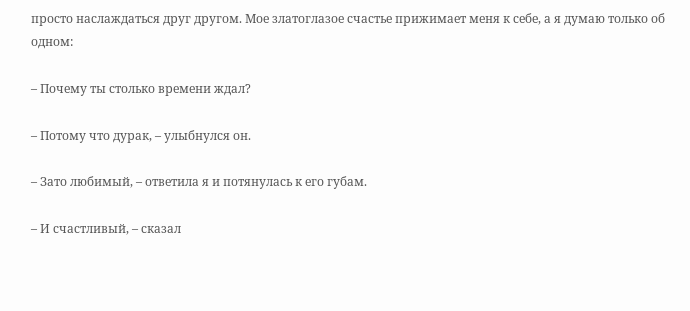просто наслаждаться друг другом. Мое златоглазое счастье прижимает меня к себе, а я думаю только об одном:

– Почему ты столько времени ждал?

– Потому что дурак, – улыбнулся он.

– Зато любимый, – ответила я и потянулась к его губам.

– И счастливый, – сказал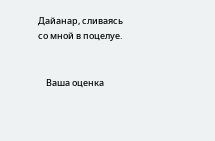Дайанар, сливаясь со мной в поцелуе.


    Ваша оценка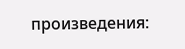произведения: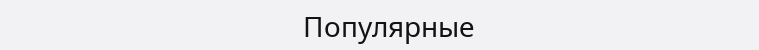Популярные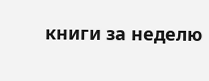книги за неделю